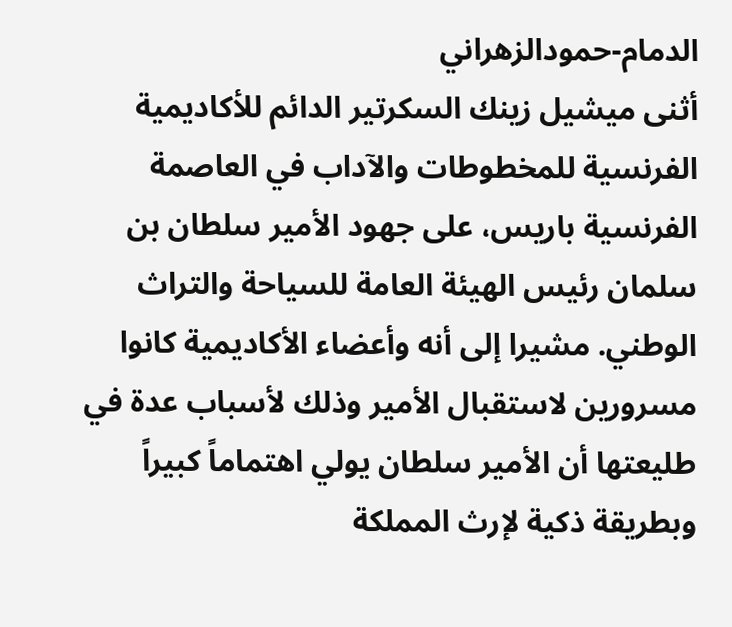الدمام-حمودالزهراني
أثنى ميشيل زينك السكرتير الدائم للأكاديمية الفرنسية للمخطوطات والآداب في العاصمة الفرنسية باريس، على جهود الأمير سلطان بن سلمان رئيس الهيئة العامة للسياحة والتراث الوطني. مشيرا إلى أنه وأعضاء الأكاديمية كانوا مسرورين لاستقبال الأمير وذلك لأسباب عدة في طليعتها أن الأمير سلطان يولي اهتماماً كبيراً وبطريقة ذكية لإرث المملكة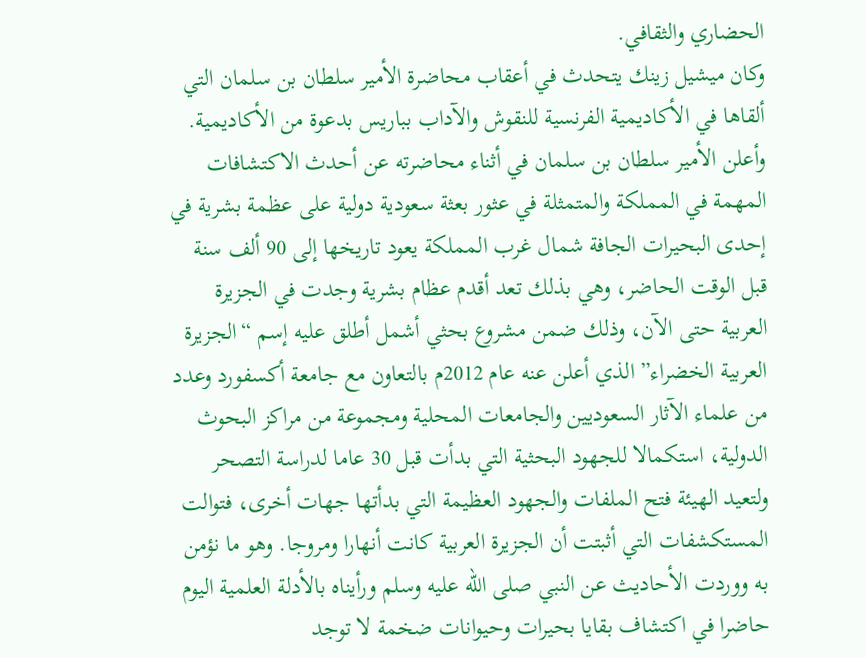الحضاري والثقافي.
وكان ميشيل زينك يتحدث في أعقاب محاضرة الأمير سلطان بن سلمان التي ألقاها في الأكاديمية الفرنسية للنقوش والآداب بباريس بدعوة من الأكاديمية.
وأعلن الأمير سلطان بن سلمان في أثناء محاضرته عن أحدث الاكتشافات المهمة في المملكة والمتمثلة في عثور بعثة سعودية دولية على عظمة بشرية في إحدى البحيرات الجافة شمال غرب المملكة يعود تاريخها إلى 90 ألف سنة قبل الوقت الحاضر، وهي بذلك تعد أقدم عظام بشرية وجدت في الجزيرة العربية حتى الآن، وذلك ضمن مشروع بحثي أشمل أطلق عليه إسم “الجزيرة العربية الخضراء” الذي أعلن عنه عام 2012م بالتعاون مع جامعة أكسفورد وعدد من علماء الآثار السعوديين والجامعات المحلية ومجموعة من مراكز البحوث الدولية، استكمالا للجهود البحثية التي بدأت قبل 30 عاما لدراسة التصحر ولتعيد الهيئة فتح الملفات والجهود العظيمة التي بدأتها جهات أخرى، فتوالت المستكشفات التي أثبتت أن الجزيرة العربية كانت أنهارا ومروجا. وهو ما نؤمن به ووردت الأحاديث عن النبي صلى الله عليه وسلم ورأيناه بالأدلة العلمية اليوم حاضرا في اكتشاف بقايا بحيرات وحيوانات ضخمة لا توجد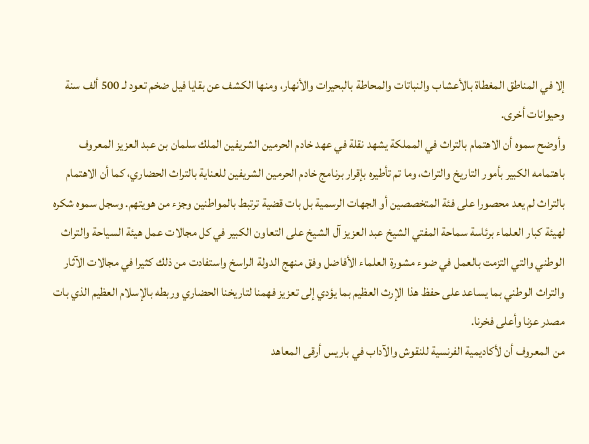إلا في المناطق المغطاة بالأعشاب والنباتات والمحاطة بالبحيرات والأنهار، ومنها الكشف عن بقايا فيل ضخم تعود لـ 500 ألف سنة وحيوانات أخرى.
وأوضح سموه أن الاهتمام بالتراث في المملكة يشهد نقلة في عهد خادم الحرمين الشريفين الملك سلمان بن عبد العزيز المعروف باهتمامه الكبير بأمور التاريخ والتراث، وما تم تأطيره بإقرار برنامج خادم الحرمين الشريفين للعناية بالتراث الحضاري، كما أن الاهتمام بالتراث لم يعد محصورا على فئة المتخصصين أو الجهات الرسمية بل بات قضية ترتبط بالمواطنين وجزء من هويتهم. وسجل سموه شكره لهيئة كبار العلماء برئاسة سماحة المفتي الشيخ عبد العزيز آل الشيخ على التعاون الكبير في كل مجالات عمل هيئة السياحة والتراث الوطني والتي التزمت بالعمل في ضوء مشورة العلماء الأفاضل وفق منهج الدولة الراسخ واستفادت من ذلك كثيرا في مجالات الآثار والتراث الوطني بما يساعد على حفظ هذا الإرث العظيم بما يؤدي إلى تعزيز فهمنا لتاريخنا الحضاري وربطه بالإسلام العظيم الذي بات مصدر عزنا وأعلى فخرنا.
من المعروف أن لأكاديمية الفرنسية للنقوش والآداب في باريس أرقى المعاهد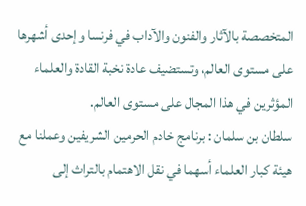المتخصصة بالآثار والفنون والآداب في فرنسا وإحدى أشهرها على مستوى العالم، وتستضيف عادة نخبة القادة والعلماء المؤثرين في هذا المجال على مستوى العالم.
سلطان بن سلمان : برنامج خادم الحرمين الشريفين وعملنا مع هيئة كبار العلماء أسهما في نقل الاهتمام بالتراث إلى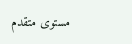مستوى متقدم